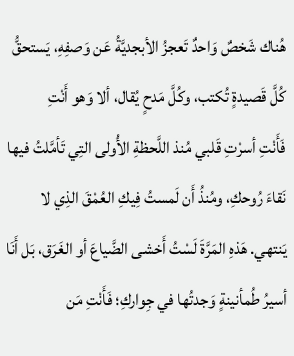هُناك شَخصٌ وَاحدٌ تَعجزُ الأبجديَّةُ عَن وَصفِهِ، يَستحقُّ كُلَّ قَصيدةٍ تُكتب، وكُلَّ مَدحٍ يُقال، ألا وَهو أَنْتِ
فَأَنْتِ أسرْتِ قَلبي مُنذ اللَّحظةِ الأُولى التِي تَأمَّلتُ فيها نَقاءَ رُوحكِ، ومُنذُ أَن لَمستُ فِيكِ العُمْقَ الذِي لا يَنتهي. هَذهِ المَرَّةَ لَسْتُ أَخشى الضَّياعَ أو الغَرَق، بَل أَنَا أسيرُ طُمأنينةٍ وَجدتُها في جِواركِ؛ فَأَنْتِ مَن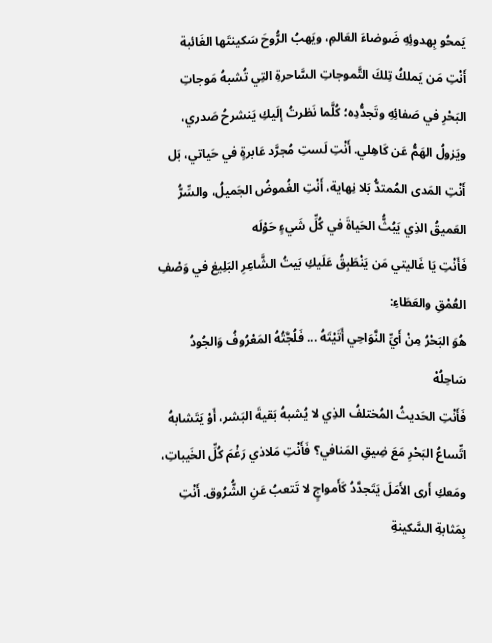يَمحُو بِهدوئِهِ ضَوضاءَ العَالمِ، ويَهبُ الرُّوحَ سَكينتَها الغَائبة
أَنْتِ مَن يَملكُ تِلكَ التَّموجاتِ السَّاحرةِ التِي تُشبهُ مَوجاتِ البَحْرِ في صَفائِهِ وتَجدُّدِه؛ كُلَّما نَظرتُ إلَيكِ يَنشرحُ صَدري، ويَزولُ الهَمُّ عَن كَاهِلي. أَنْتِ لَستِ مُجرَّد عَابرةٍ في حَياتي، بَل أَنْتِ المَدى المُمتدُّ بَلا نِهاية، أَنْتِ الغُموضُ الجَميلُ، والسِّرُّ العَميقُ الذِي يَبُثُّ الحَياةَ في كُلِّ شَيءٍ حَوْلَه
فَأَنْتِ يَا غَاليتي مَن يَنْطَبِقُ عَلَيكِ بَيتُ الشَّاعِرِ البَلِيغ في وَصْفِ العُمْقِ والعَطَاءِ:
هُوَ البَحْرُ مِنْ أَيِّ النَّوَاحِي أَتَيْتَهُ ... فَلُجَّتُهُ المَعْرُوفُ وَالجُودُ سَاحِلُهْ
فَأَنْتِ الحَديثُ المُختلفُ الذِي لا يُشبهُ بَقيةَ البَشر، أَوْ يَتَشابهُ اتِّساعُ البَحْرِ مَعَ ضِيقِ المَنافي؟ فَأَنْتِ مَلاذي رَغْمَ كُلِّ الخَيباتِ، ومَعكِ أَرى الأَمَلَ يَتَجدَّدُ كَأَمواجٍ لا تَتعبُ عَنِ الشُّرُوق. أَنْتِ بِمَثابةِ السَّكينةِ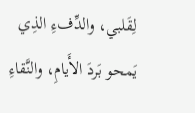لِقَلبي، والدِّفءِ الذِي يَمحو بَردَ الأَيامِ، والنَّقاءِ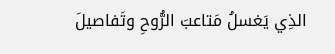الذِي يَغسلُ مَتاعبَ الرُّوحِ وتَفاصيلَ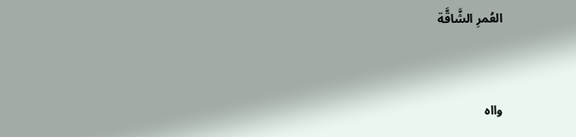العُمرِ الشَّاقَّة



وااه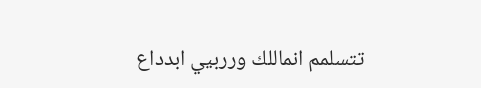تتسلمم انماللك ورربيي ابدداع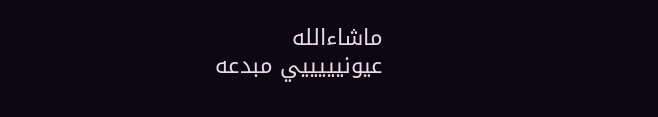ماشاءالله
عيونيييييي مبدعه